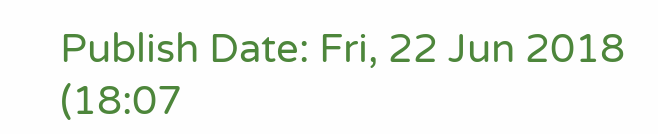Publish Date: Fri, 22 Jun 2018 (18:07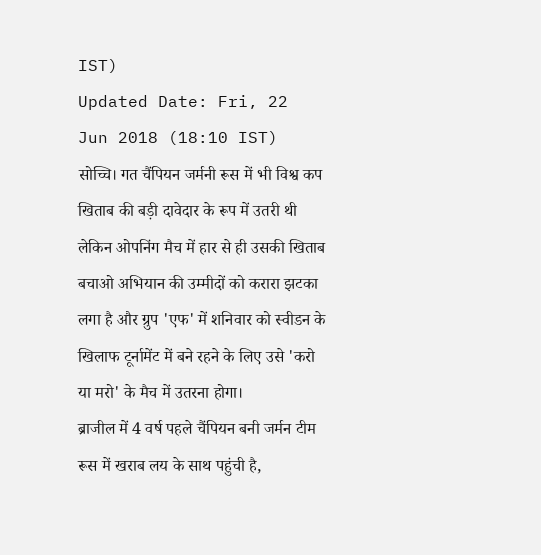IST)
Updated Date: Fri, 22 Jun 2018 (18:10 IST)
सोच्चि। गत चैंपियन जर्मनी रूस में भी विश्व कप खिताब की बड़ी दावेदार के रूप में उतरी थी लेकिन ओपनिंग मैच में हार से ही उसकी खिताब बचाओ अभियान की उम्मीदों को करारा झटका लगा है और ग्रुप 'एफ' में शनिवार को स्वीडन के खिलाफ टूर्नामेंट में बने रहने के लिए उसे 'करो या मरो' के मैच में उतरना होगा।
ब्राजील में 4 वर्ष पहले चैंपियन बनी जर्मन टीम रूस में खराब लय के साथ पहुंची है,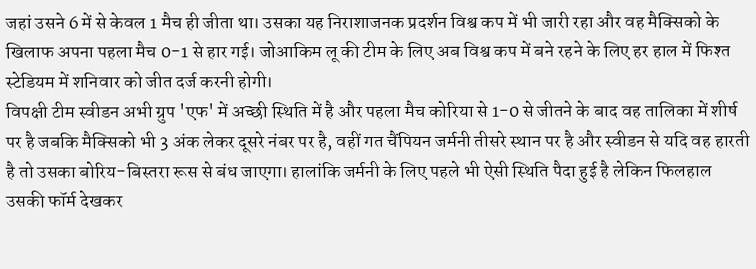जहां उसने 6 में से केवल 1 मैच ही जीता था। उसका यह निराशाजनक प्रदर्शन विश्व कप में भी जारी रहा और वह मैक्सिको के खिलाफ अपना पहला मैच 0-1 से हार गई। जोआकिम लू की टीम के लिए अब विश्व कप में बने रहने के लिए हर हाल में फिश्त स्टेडियम में शनिवार को जीत दर्ज करनी होगी।
विपक्षी टीम स्वीडन अभी ग्रुप 'एफ' में अच्छी स्थिति में है और पहला मैच कोरिया से 1-0 से जीतने के बाद वह तालिका में शीर्ष पर है जबकि मैक्सिको भी 3 अंक लेकर दूसरे नंबर पर है, वहीं गत चैंपियन जर्मनी तीसरे स्थान पर है और स्वीडन से यदि वह हारती है तो उसका बोरिय-बिस्तरा रूस से बंध जाएगा। हालांकि जर्मनी के लिए पहले भी ऐसी स्थिति पैदा हुई है लेकिन फिलहाल उसकी फॉर्म देखकर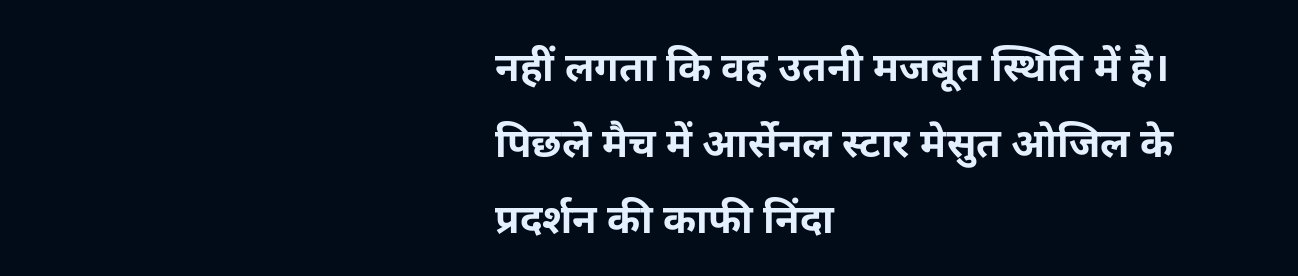नहीं लगता कि वह उतनी मजबूत स्थिति में है।
पिछले मैच में आर्सेनल स्टार मेसुत ओजिल के प्रदर्शन की काफी निंदा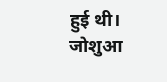हुई थी। जोशुआ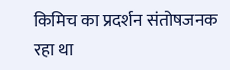किमिच का प्रदर्शन संतोषजनक रहा था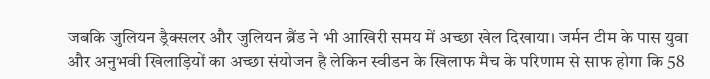जबकि जुलियन ड्रैक्सलर और जुलियन ब्रैंड ने भी आखिरी समय में अच्छा खेल दिखाया। जर्मन टीम के पास युवा और अनुभवी खिलाड़ियों का अच्छा संयोजन है लेकिन स्वीडन के खिलाफ मैच के परिणाम से साफ होगा कि 58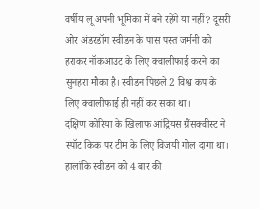वर्षीय लू अपनी भूमिका में बने रहेंगे या नहीं? दूसरी ओर अंडरडॉग स्वीडन के पास पस्त जर्मनी को हराकर नॉकआउट के लिए क्वालीफाई करने का सुनहरा मौका है। स्वीडन पिछले 2 विश्व कप के लिए क्वालीफाई ही नहीं कर सका था।
दक्षिण कोरिया के खिलाफ आंद्रियस ग्रैंसक्वीस्ट ने स्पॉट किक पर टीम के लिए विजयी गोल दागा था। हालांकि स्वीडन को 4 बार की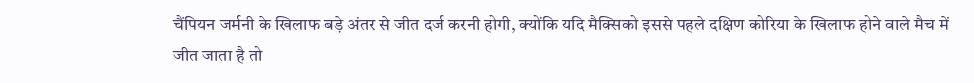चैंपियन जर्मनी के खिलाफ बड़े अंतर से जीत दर्ज करनी होगी, क्योंकि यदि मैक्सिको इससे पहले दक्षिण कोरिया के खिलाफ होने वाले मैच में जीत जाता है तो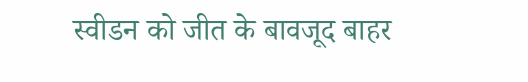स्वीडन को जीत के बावजूद बाहर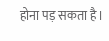होना पड़ सकता है।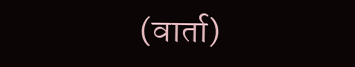(वार्ता)